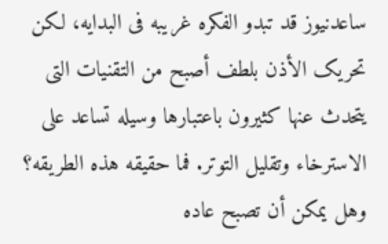ساعدنیوز قد تبدو الفکره غریبه فی البدایه، لکن تحریک الأذن بلطف أصبح من التقنیات التی یتحدث عنها کثیرون باعتبارها وسیله تساعد على الاسترخاء وتقلیل التوتر. فما حقیقه هذه الطریقه؟ وهل یمکن أن تصبح عاده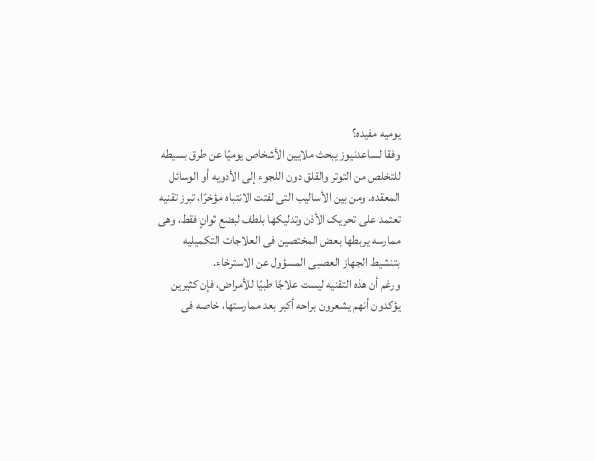یومیه مفیده؟
وفقا لساعدنیوز یبحث ملایین الأشخاص یومیًا عن طرق بسیطه للتخلص من التوتر والقلق دون اللجوء إلى الأدویه أو الوسائل المعقده. ومن بین الأسالیب التی لفتت الانتباه مؤخرًا، تبرز تقنیه تعتمد على تحریک الأذن وتدلیکها بلطف لبضع ثوانٍ فقط، وهی ممارسه یربطها بعض المختصین فی العلاجات التکمیلیه بتنشیط الجهاز العصبی المسؤول عن الاسترخاء.
ورغم أن هذه التقنیه لیست علاجًا طبیًا للأمراض، فإن کثیرین یؤکدون أنهم یشعرون براحه أکبر بعد ممارستها، خاصه فی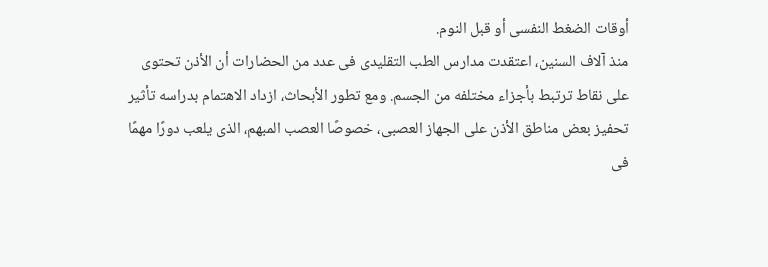أوقات الضغط النفسی أو قبل النوم.
منذ آلاف السنین، اعتقدت مدارس الطب التقلیدی فی عدد من الحضارات أن الأذن تحتوی على نقاط ترتبط بأجزاء مختلفه من الجسم. ومع تطور الأبحاث، ازداد الاهتمام بدراسه تأثیر تحفیز بعض مناطق الأذن على الجهاز العصبی، خصوصًا العصب المبهم، الذی یلعب دورًا مهمًا فی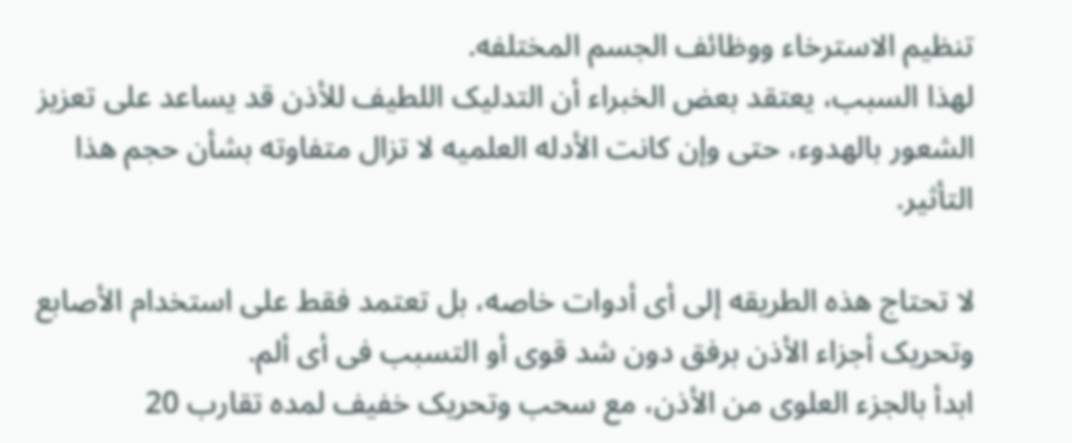تنظیم الاسترخاء ووظائف الجسم المختلفه.
لهذا السبب، یعتقد بعض الخبراء أن التدلیک اللطیف للأذن قد یساعد على تعزیز الشعور بالهدوء، حتى وإن کانت الأدله العلمیه لا تزال متفاوته بشأن حجم هذا التأثیر.

لا تحتاج هذه الطریقه إلى أی أدوات خاصه، بل تعتمد فقط على استخدام الأصابع وتحریک أجزاء الأذن برفق دون شد قوی أو التسبب فی أی ألم.
ابدأ بالجزء العلوی من الأذن، مع سحب وتحریک خفیف لمده تقارب 20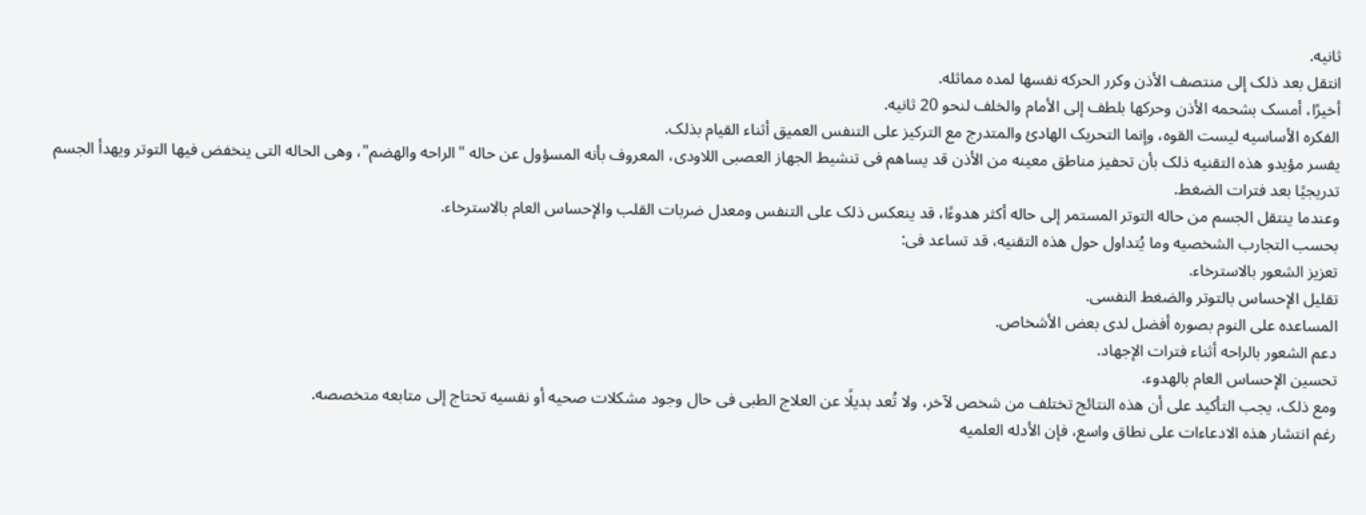ثانیه.
انتقل بعد ذلک إلى منتصف الأذن وکرر الحرکه نفسها لمده مماثله.
أخیرًا، أمسک بشحمه الأذن وحرکها بلطف إلى الأمام والخلف لنحو 20 ثانیه.
الفکره الأساسیه لیست القوه، وإنما التحریک الهادئ والمتدرج مع الترکیز على التنفس العمیق أثناء القیام بذلک.
یفسر مؤیدو هذه التقنیه ذلک بأن تحفیز مناطق معینه من الأذن قد یساهم فی تنشیط الجهاز العصبی اللاودی، المعروف بأنه المسؤول عن حاله "الراحه والهضم"، وهی الحاله التی ینخفض فیها التوتر ویهدأ الجسم تدریجیًا بعد فترات الضغط.
وعندما ینتقل الجسم من حاله التوتر المستمر إلى حاله أکثر هدوءًا، قد ینعکس ذلک على التنفس ومعدل ضربات القلب والإحساس العام بالاسترخاء.
بحسب التجارب الشخصیه وما یُتداول حول هذه التقنیه، قد تساعد فی:
تعزیز الشعور بالاسترخاء.
تقلیل الإحساس بالتوتر والضغط النفسی.
المساعده على النوم بصوره أفضل لدى بعض الأشخاص.
دعم الشعور بالراحه أثناء فترات الإجهاد.
تحسین الإحساس العام بالهدوء.
ومع ذلک، یجب التأکید على أن هذه النتائج تختلف من شخص لآخر، ولا تُعد بدیلًا عن العلاج الطبی فی حال وجود مشکلات صحیه أو نفسیه تحتاج إلى متابعه متخصصه.
رغم انتشار هذه الادعاءات على نطاق واسع، فإن الأدله العلمیه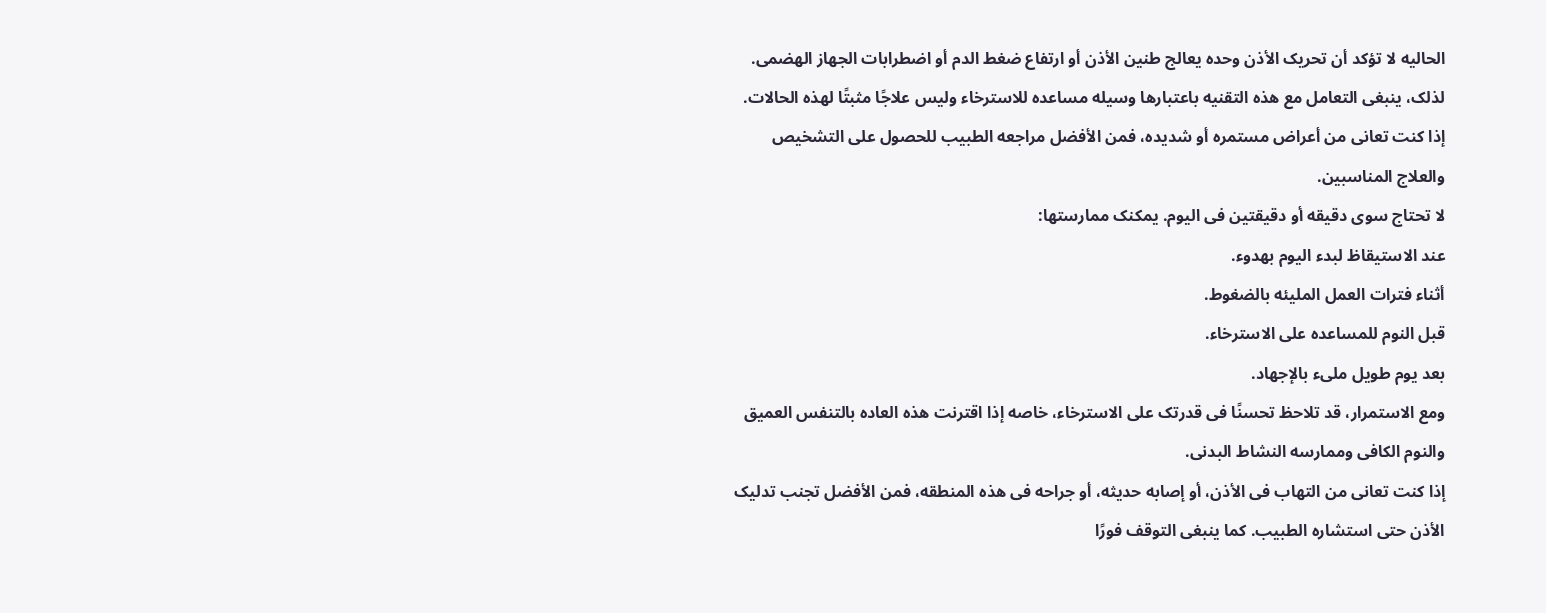الحالیه لا تؤکد أن تحریک الأذن وحده یعالج طنین الأذن أو ارتفاع ضغط الدم أو اضطرابات الجهاز الهضمی. لذلک، ینبغی التعامل مع هذه التقنیه باعتبارها وسیله مساعده للاسترخاء ولیس علاجًا مثبتًا لهذه الحالات.
إذا کنت تعانی من أعراض مستمره أو شدیده، فمن الأفضل مراجعه الطبیب للحصول على التشخیص والعلاج المناسبین.
لا تحتاج سوى دقیقه أو دقیقتین فی الیوم. یمکنک ممارستها:
عند الاستیقاظ لبدء الیوم بهدوء.
أثناء فترات العمل الملیئه بالضغوط.
قبل النوم للمساعده على الاسترخاء.
بعد یوم طویل ملیء بالإجهاد.
ومع الاستمرار، قد تلاحظ تحسنًا فی قدرتک على الاسترخاء، خاصه إذا اقترنت هذه العاده بالتنفس العمیق والنوم الکافی وممارسه النشاط البدنی.
إذا کنت تعانی من التهاب فی الأذن، أو إصابه حدیثه، أو جراحه فی هذه المنطقه، فمن الأفضل تجنب تدلیک الأذن حتى استشاره الطبیب. کما ینبغی التوقف فورًا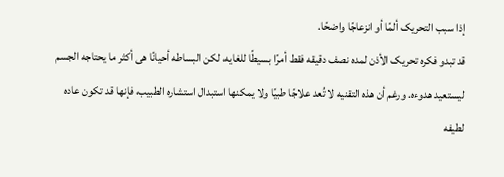إذا سبب التحریک ألمًا أو انزعاجًا واضحًا.
قد تبدو فکره تحریک الأذن لمده نصف دقیقه فقط أمرًا بسیطًا للغایه، لکن البساطه أحیانًا هی أکثر ما یحتاجه الجسم لیستعید هدوءه. ورغم أن هذه التقنیه لا تُعد علاجًا طبیًا ولا یمکنها استبدال استشاره الطبیب، فإنها قد تکون عاده لطیفه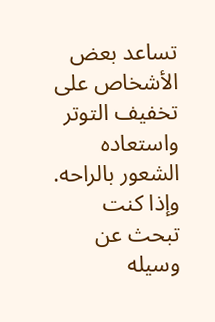تساعد بعض الأشخاص على تخفیف التوتر واستعاده الشعور بالراحه. وإذا کنت تبحث عن وسیله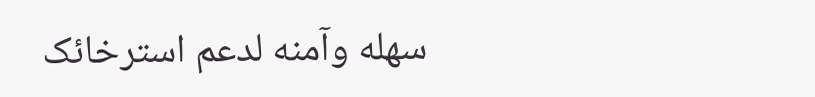سهله وآمنه لدعم استرخائک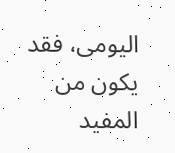الیومی، فقد یکون من المفید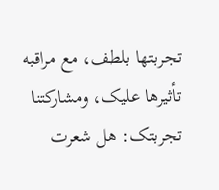تجربتها بلطف، مع مراقبه تأثیرها علیک، ومشارکتنا تجربتک: هل شعرت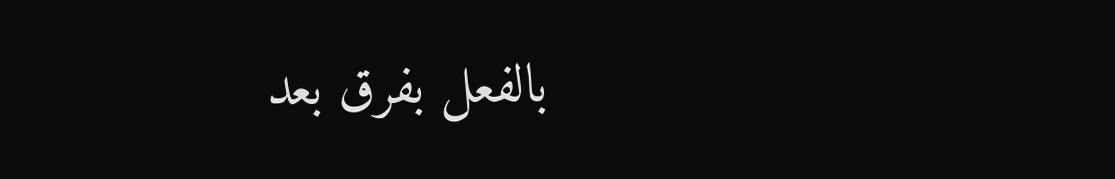بالفعل بفرق بعد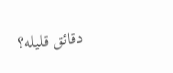دقائق قلیله؟